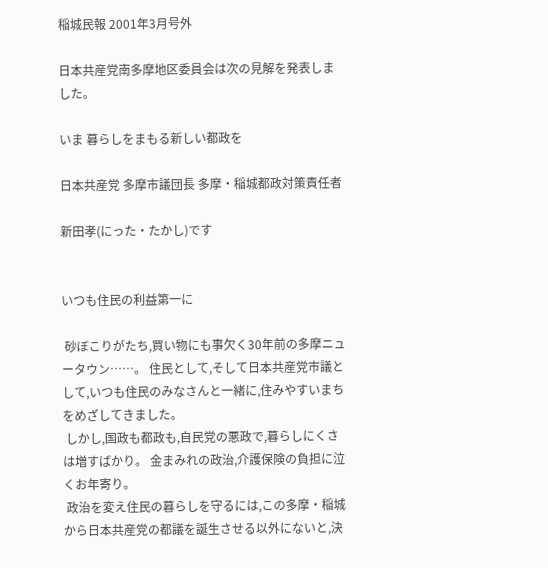稲城民報 2001年3月号外

日本共産党南多摩地区委員会は次の見解を発表しました。

いま 暮らしをまもる新しい都政を

日本共産党 多摩市議団長 多摩・稲城都政対策責任者

新田孝(にった・たかし)です


いつも住民の利益第一に

 砂ぼこりがたち,買い物にも事欠く30年前の多摩ニュータウン……。 住民として,そして日本共産党市議として,いつも住民のみなさんと一緒に,住みやすいまちをめざしてきました。
 しかし,国政も都政も,自民党の悪政で,暮らしにくさは増すばかり。 金まみれの政治,介護保険の負担に泣くお年寄り。
 政治を変え住民の暮らしを守るには,この多摩・稲城から日本共産党の都議を誕生させる以外にないと,決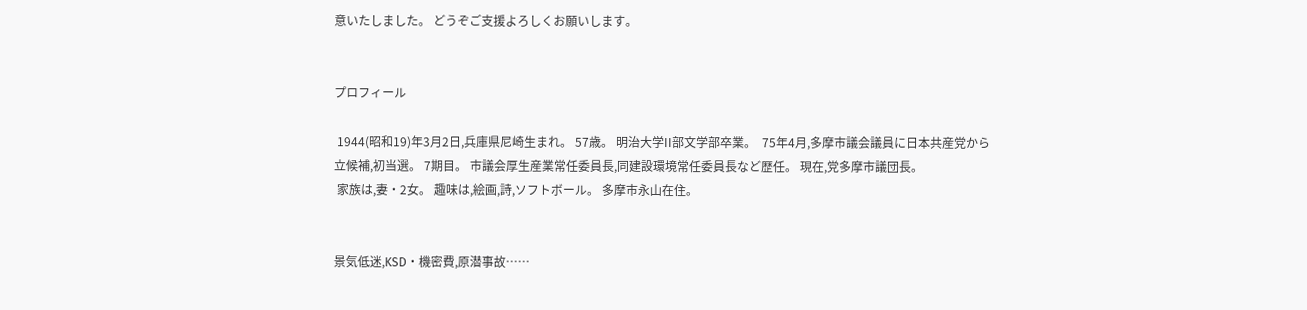意いたしました。 どうぞご支援よろしくお願いします。


プロフィール

 1944(昭和19)年3月2日,兵庫県尼崎生まれ。 57歳。 明治大学II部文学部卒業。  75年4月,多摩市議会議員に日本共産党から立候補,初当選。 7期目。 市議会厚生産業常任委員長,同建設環境常任委員長など歴任。 現在,党多摩市議団長。
 家族は,妻・2女。 趣味は,絵画,詩,ソフトボール。 多摩市永山在住。


景気低迷,KSD・機密費,原潜事故……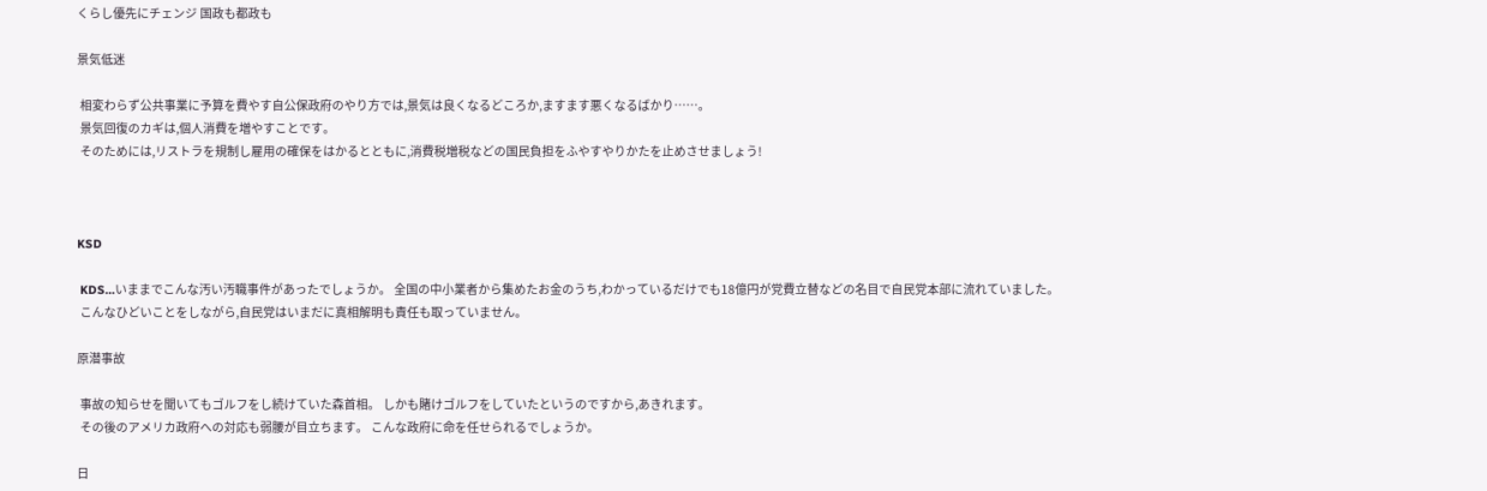くらし優先にチェンジ 国政も都政も

景気低迷

 相変わらず公共事業に予算を費やす自公保政府のやり方では,景気は良くなるどころか,ますます悪くなるばかり……。
 景気回復のカギは,個人消費を増やすことです。
 そのためには,リストラを規制し雇用の確保をはかるとともに,消費税増税などの国民負担をふやすやりかたを止めさせましょう!



KSD

 KDS…いままでこんな汚い汚職事件があったでしょうか。 全国の中小業者から集めたお金のうち,わかっているだけでも18億円が党費立替などの名目で自民党本部に流れていました。
 こんなひどいことをしながら,自民党はいまだに真相解明も責任も取っていません。

原潜事故

 事故の知らせを聞いてもゴルフをし続けていた森首相。 しかも賭けゴルフをしていたというのですから,あきれます。
 その後のアメリカ政府への対応も弱腰が目立ちます。 こんな政府に命を任せられるでしょうか。

日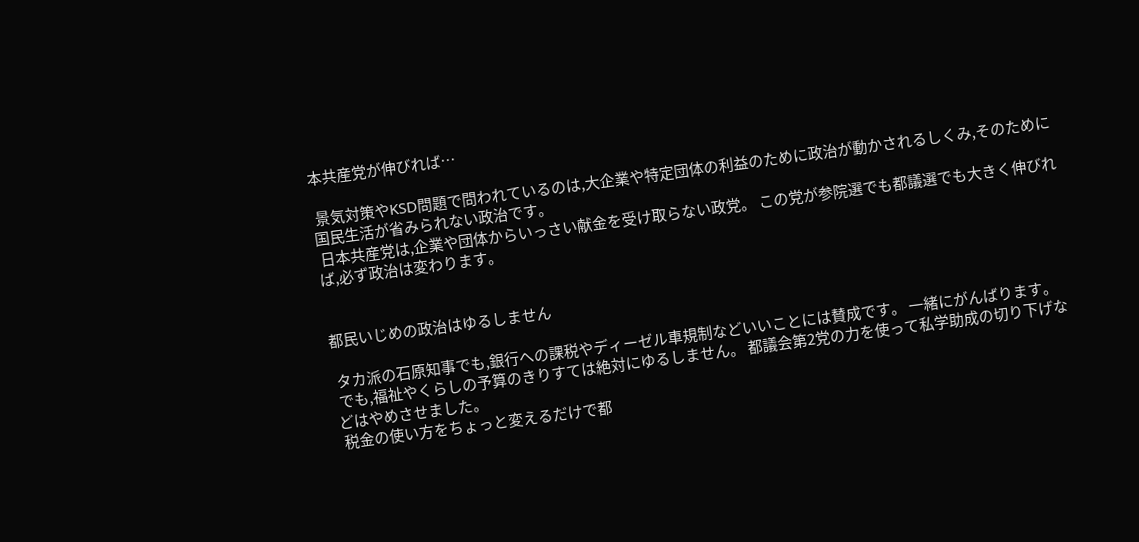本共産党が伸びれば…

 景気対策やKSD問題で問われているのは,大企業や特定団体の利益のために政治が動かされるしくみ,そのために国民生活が省みられない政治です。
 日本共産党は,企業や団体からいっさい献金を受け取らない政党。 この党が参院選でも都議選でも大きく伸びれば,必ず政治は変わります。


都民いじめの政治はゆるしません

 タカ派の石原知事でも,銀行への課税やディーゼル車規制などいいことには賛成です。 一緒にがんばります。
 でも,福祉やくらしの予算のきりすては絶対にゆるしません。 都議会第2党の力を使って私学助成の切り下げなどはやめさせました。
 税金の使い方をちょっと変えるだけで都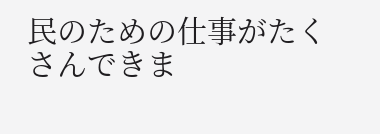民のための仕事がたくさんできま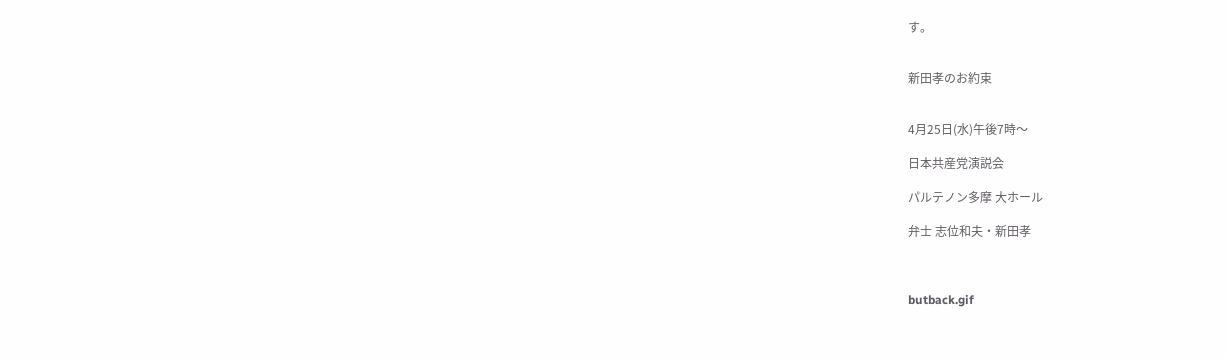す。


新田孝のお約束


4月25日(水)午後7時〜

日本共産党演説会

パルテノン多摩 大ホール

弁士 志位和夫・新田孝



butback.gif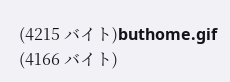(4215 バイト)buthome.gif (4166 バイト)